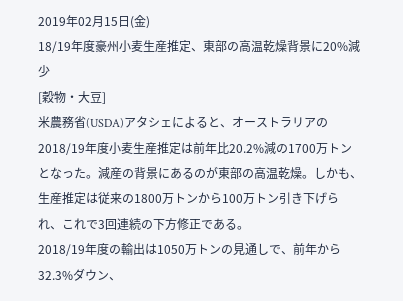2019年02月15日(金)
18/19年度豪州小麦生産推定、東部の高温乾燥背景に20%減少
[穀物・大豆]
米農務省(USDA)アタシェによると、オーストラリアの2018/19年度小麦生産推定は前年比20.2%減の1700万トンとなった。減産の背景にあるのが東部の高温乾燥。しかも、生産推定は従来の1800万トンから100万トン引き下げられ、これで3回連続の下方修正である。
2018/19年度の輸出は1050万トンの見通しで、前年から32.3%ダウン、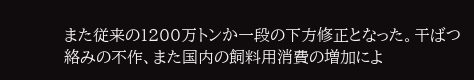また従来の1200万トンか一段の下方修正となった。干ばつ絡みの不作、また国内の飼料用消費の増加によ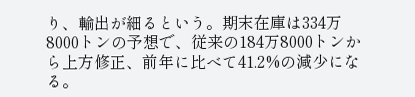り、輸出が細るという。期末在庫は334万8000トンの予想で、従来の184万8000トンから上方修正、前年に比べて41.2%の減少になる。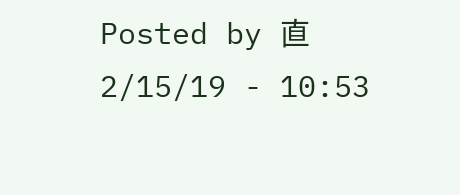Posted by 直 2/15/19 - 10:53